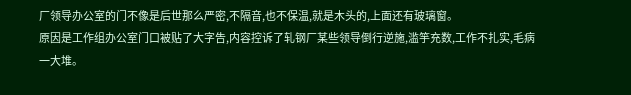厂领导办公室的门不像是后世那么严密,不隔音,也不保温,就是木头的,上面还有玻璃窗。
原因是工作组办公室门口被贴了大字告,内容控诉了轧钢厂某些领导倒行逆施,滥竽充数,工作不扎实,毛病一大堆。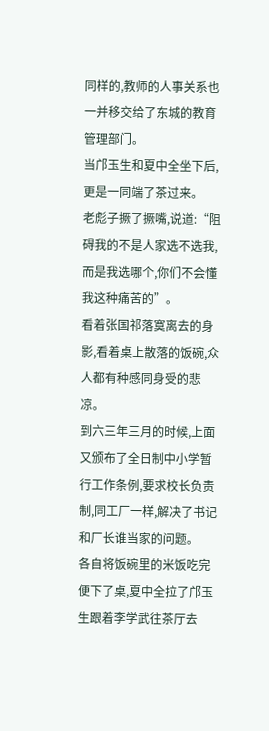同样的,教师的人事关系也一并移交给了东城的教育管理部门。
当邝玉生和夏中全坐下后,更是一同端了茶过来。
老彪子撅了撅嘴,说道:“阻碍我的不是人家选不选我,而是我选哪个,你们不会懂我这种痛苦的”。
看着张国祁落寞离去的身影,看着桌上散落的饭碗,众人都有种感同身受的悲凉。
到六三年三月的时候,上面又颁布了全日制中小学暂行工作条例,要求校长负责制,同工厂一样,解决了书记和厂长谁当家的问题。
各自将饭碗里的米饭吃完便下了桌,夏中全拉了邝玉生跟着李学武往茶厅去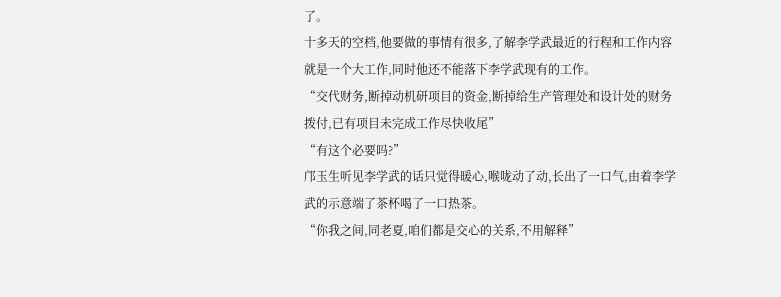了。
十多天的空档,他要做的事情有很多,了解李学武最近的行程和工作内容就是一个大工作,同时他还不能落下李学武现有的工作。
“交代财务,断掉动机研项目的资金,断掉给生产管理处和设计处的财务拨付,已有项目未完成工作尽快收尾”
“有这个必要吗?”
邝玉生听见李学武的话只觉得暖心,喉咙动了动,长出了一口气,由着李学武的示意端了茶杯喝了一口热茶。
“你我之间,同老夏,咱们都是交心的关系,不用解释”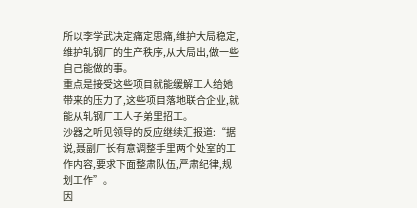所以李学武决定痛定思痛,维护大局稳定,维护轧钢厂的生产秩序,从大局出,做一些自己能做的事。
重点是接受这些项目就能缓解工人给她带来的压力了,这些项目落地联合企业,就能从轧钢厂工人子弟里招工。
沙器之听见领导的反应继续汇报道:“据说,聂副厂长有意调整手里两个处室的工作内容,要求下面整肃队伍,严肃纪律,规划工作”。
因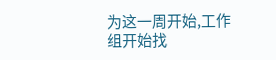为这一周开始,工作组开始找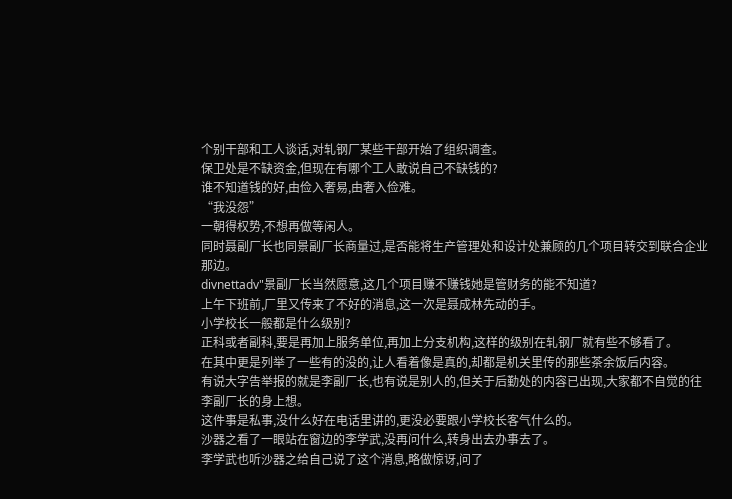个别干部和工人谈话,对轧钢厂某些干部开始了组织调查。
保卫处是不缺资金,但现在有哪个工人敢说自己不缺钱的?
谁不知道钱的好,由俭入奢易,由奢入俭难。
“我没怨”
一朝得权势,不想再做等闲人。
同时聂副厂长也同景副厂长商量过,是否能将生产管理处和设计处兼顾的几个项目转交到联合企业那边。
divnettadv"景副厂长当然愿意,这几个项目赚不赚钱她是管财务的能不知道?
上午下班前,厂里又传来了不好的消息,这一次是聂成林先动的手。
小学校长一般都是什么级别?
正科或者副科,要是再加上服务单位,再加上分支机构,这样的级别在轧钢厂就有些不够看了。
在其中更是列举了一些有的没的,让人看着像是真的,却都是机关里传的那些茶余饭后内容。
有说大字告举报的就是李副厂长,也有说是别人的,但关于后勤处的内容已出现,大家都不自觉的往李副厂长的身上想。
这件事是私事,没什么好在电话里讲的,更没必要跟小学校长客气什么的。
沙器之看了一眼站在窗边的李学武,没再问什么,转身出去办事去了。
李学武也听沙器之给自己说了这个消息,略做惊讶,问了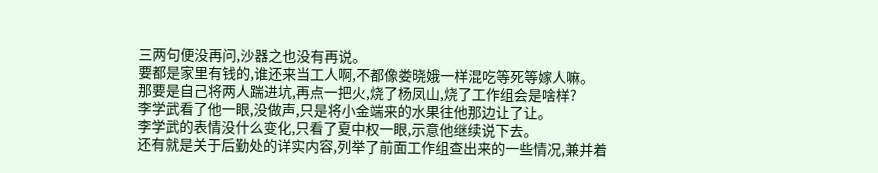三两句便没再问,沙器之也没有再说。
要都是家里有钱的,谁还来当工人啊,不都像娄晓娥一样混吃等死等嫁人嘛。
那要是自己将两人踹进坑,再点一把火,烧了杨凤山,烧了工作组会是啥样?
李学武看了他一眼,没做声,只是将小金端来的水果往他那边让了让。
李学武的表情没什么变化,只看了夏中权一眼,示意他继续说下去。
还有就是关于后勤处的详实内容,列举了前面工作组查出来的一些情况,兼并着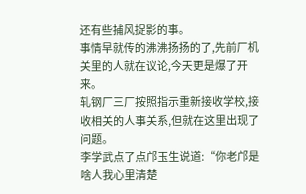还有些捕风捉影的事。
事情早就传的沸沸扬扬的了,先前厂机关里的人就在议论,今天更是爆了开来。
轧钢厂三厂按照指示重新接收学校,接收相关的人事关系,但就在这里出现了问题。
李学武点了点邝玉生说道:“你老邝是啥人我心里清楚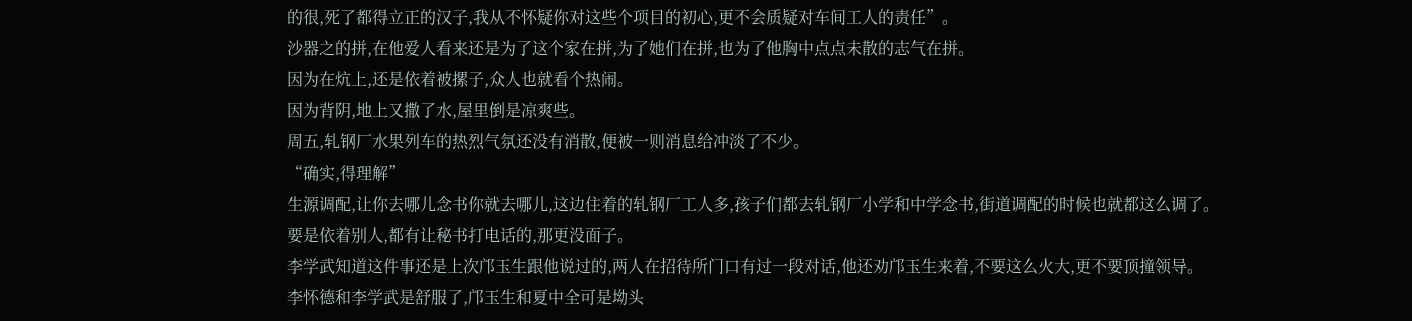的很,死了都得立正的汉子,我从不怀疑你对这些个项目的初心,更不会质疑对车间工人的责任”。
沙器之的拼,在他爱人看来还是为了这个家在拼,为了她们在拼,也为了他胸中点点未散的志气在拼。
因为在炕上,还是依着被摞子,众人也就看个热闹。
因为背阴,地上又撒了水,屋里倒是凉爽些。
周五,轧钢厂水果列车的热烈气氛还没有消散,便被一则消息给冲淡了不少。
“确实,得理解”
生源调配,让你去哪儿念书你就去哪儿,这边住着的轧钢厂工人多,孩子们都去轧钢厂小学和中学念书,街道调配的时候也就都这么调了。
要是依着别人,都有让秘书打电话的,那更没面子。
李学武知道这件事还是上次邝玉生跟他说过的,两人在招待所门口有过一段对话,他还劝邝玉生来着,不要这么火大,更不要顶撞领导。
李怀德和李学武是舒服了,邝玉生和夏中全可是坳头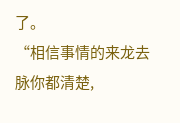了。
“相信事情的来龙去脉你都清楚,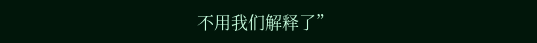不用我们解释了”